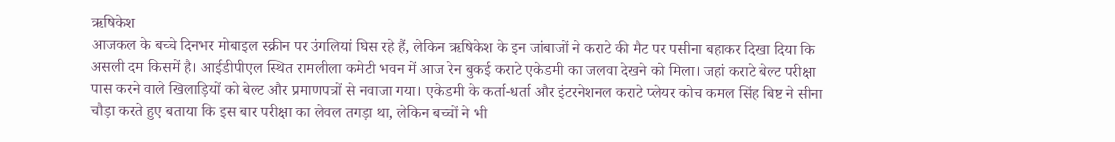ऋषिकेश
आजकल के बच्चे दिनभर मोबाइल स्क्रीन पर उंगलियां घिस रहे हैं, लेकिन ऋषिकेश के इन जांबाजों ने कराटे की मैट पर पसीना बहाकर दिखा दिया कि असली दम किसमें है। आईडीपीएल स्थित रामलीला कमेटी भवन में आज रेन बुकई कराटे एकेडमी का जलवा देखने को मिला। जहां कराटे बेल्ट परीक्षा पास करने वाले खिलाड़ियों को बेल्ट और प्रमाणपत्रों से नवाजा गया। एकेडमी के कर्ता-धर्ता और इंटरनेशनल कराटे प्लेयर कोच कमल सिंह बिष्ट ने सीना चौड़ा करते हुए बताया कि इस बार परीक्षा का लेवल तगड़ा था, लेकिन बच्चों ने भी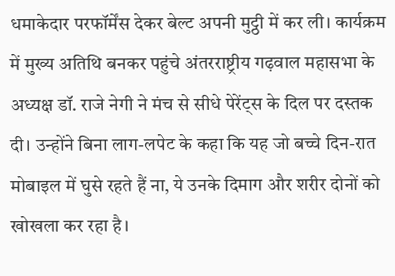धमाकेदार परफॉर्मेंस देकर बेल्ट अपनी मुट्ठी में कर ली। कार्यक्रम में मुख्य अतिथि बनकर पहुंचे अंतरराष्ट्रीय गढ़वाल महासभा के अध्यक्ष डॉ. राजे नेगी ने मंच से सीधे पेरेंट्स के दिल पर दस्तक दी। उन्होंने बिना लाग-लपेट के कहा कि यह जो बच्चे दिन-रात मोबाइल में घुसे रहते हैं ना, ये उनके दिमाग और शरीर दोनों को खोखला कर रहा है।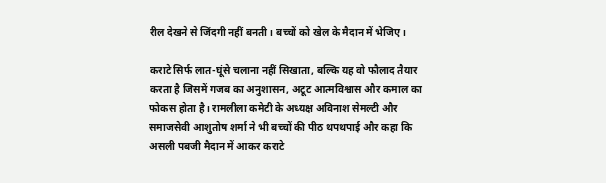रील देखने से जिंदगी नहीं बनती। बच्चों को खेल के मैदान में भेजिए।

कराटे सिर्फ लात-घूंसे चलाना नहीं सिखाता, बल्कि यह वो फौलाद तैयार करता है जिसमें गजब का अनुशासन, अटूट आत्मविश्वास और कमाल का फोकस होता है। रामलीला कमेटी के अध्यक्ष अविनाश सेमल्टी और समाजसेवी आशुतोष शर्मा ने भी बच्चों की पीठ थपथपाई और कहा कि असली पबजी मैदान में आकर कराटे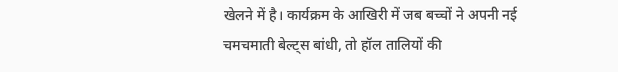खेलने में है। कार्यक्रम के आखिरी में जब बच्चों ने अपनी नई चमचमाती बेल्ट्स बांधी, तो हॉल तालियों की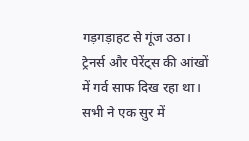गड़गड़ाहट से गूंज उठा। ट्रेनर्स और पेरेंट्स की आंखों में गर्व साफ दिख रहा था। सभी ने एक सुर में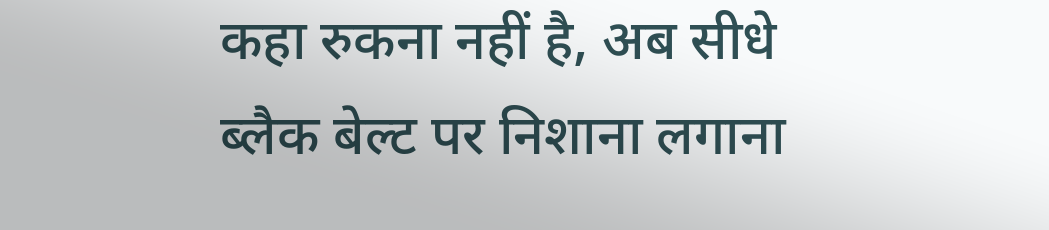कहा रुकना नहीं है, अब सीधे ब्लैक बेल्ट पर निशाना लगाना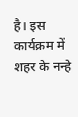है। इस कार्यक्रम में शहर के नन्हे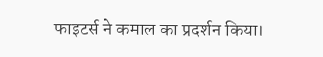फाइटर्स ने कमाल का प्रदर्शन किया।